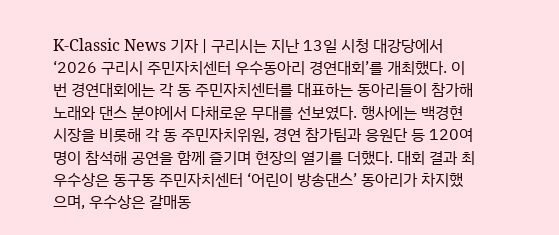K-Classic News 기자 | 구리시는 지난 13일 시청 대강당에서 ‘2026 구리시 주민자치센터 우수동아리 경연대회’를 개최했다. 이번 경연대회에는 각 동 주민자치센터를 대표하는 동아리들이 참가해 노래와 댄스 분야에서 다채로운 무대를 선보였다. 행사에는 백경현 시장을 비롯해 각 동 주민자치위원, 경연 참가팀과 응원단 등 120여 명이 참석해 공연을 함께 즐기며 현장의 열기를 더했다. 대회 결과 최우수상은 동구동 주민자치센터 ‘어린이 방송댄스’ 동아리가 차지했으며, 우수상은 갈매동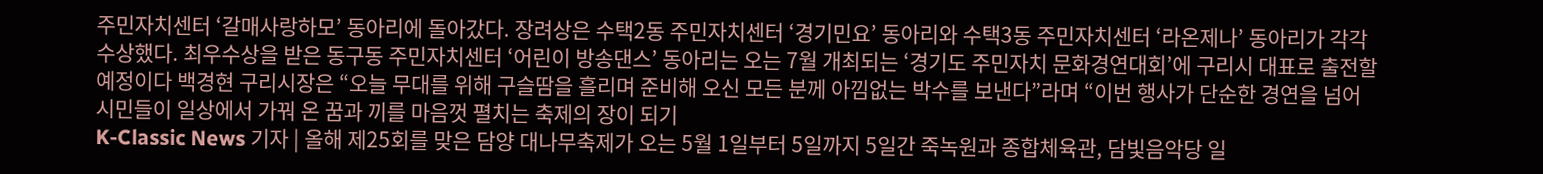주민자치센터 ‘갈매사랑하모’ 동아리에 돌아갔다. 장려상은 수택2동 주민자치센터 ‘경기민요’ 동아리와 수택3동 주민자치센터 ‘라온제나’ 동아리가 각각 수상했다. 최우수상을 받은 동구동 주민자치센터 ‘어린이 방송댄스’ 동아리는 오는 7월 개최되는 ‘경기도 주민자치 문화경연대회’에 구리시 대표로 출전할 예정이다 백경현 구리시장은 “오늘 무대를 위해 구슬땀을 흘리며 준비해 오신 모든 분께 아낌없는 박수를 보낸다”라며 “이번 행사가 단순한 경연을 넘어 시민들이 일상에서 가꿔 온 꿈과 끼를 마음껏 펼치는 축제의 장이 되기
K-Classic News 기자 | 올해 제25회를 맞은 담양 대나무축제가 오는 5월 1일부터 5일까지 5일간 죽녹원과 종합체육관, 담빛음악당 일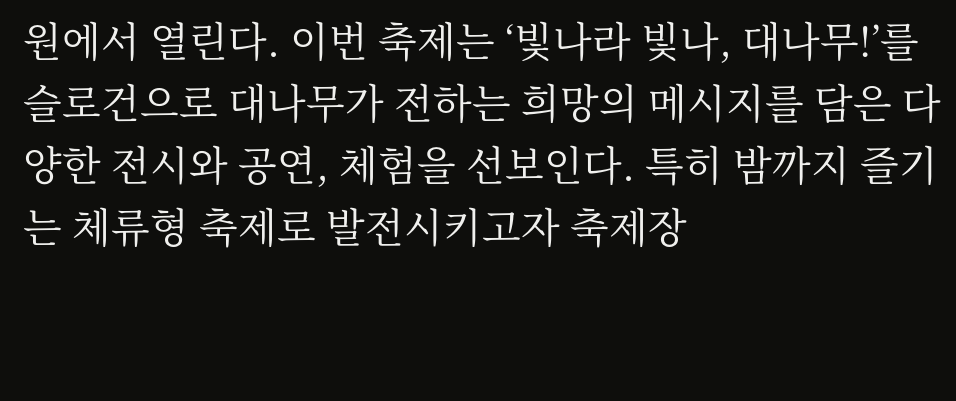원에서 열린다. 이번 축제는 ‘빛나라 빛나, 대나무!’를 슬로건으로 대나무가 전하는 희망의 메시지를 담은 다양한 전시와 공연, 체험을 선보인다. 특히 밤까지 즐기는 체류형 축제로 발전시키고자 축제장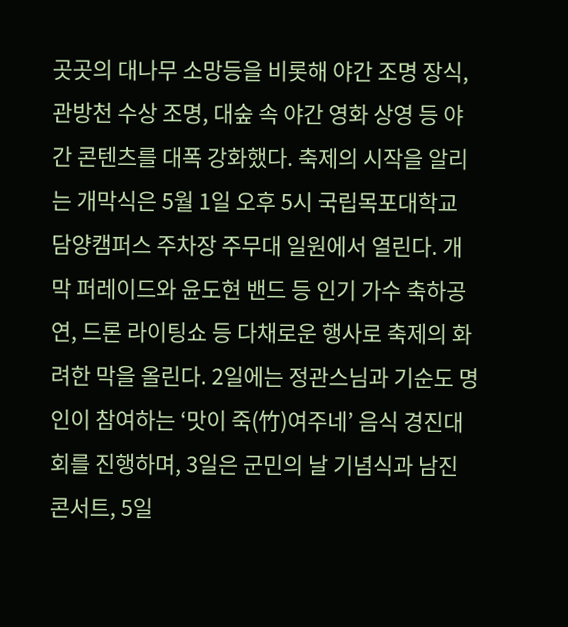곳곳의 대나무 소망등을 비롯해 야간 조명 장식, 관방천 수상 조명, 대숲 속 야간 영화 상영 등 야간 콘텐츠를 대폭 강화했다. 축제의 시작을 알리는 개막식은 5월 1일 오후 5시 국립목포대학교 담양캠퍼스 주차장 주무대 일원에서 열린다. 개막 퍼레이드와 윤도현 밴드 등 인기 가수 축하공연, 드론 라이팅쇼 등 다채로운 행사로 축제의 화려한 막을 올린다. 2일에는 정관스님과 기순도 명인이 참여하는 ‘맛이 죽(竹)여주네’ 음식 경진대회를 진행하며, 3일은 군민의 날 기념식과 남진 콘서트, 5일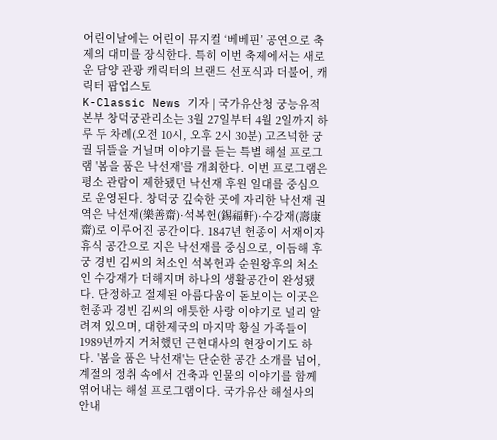어린이날에는 어린이 뮤지컬 ‘베베핀’ 공연으로 축제의 대미를 장식한다. 특히 이번 축제에서는 새로운 담양 관광 캐릭터의 브랜드 선포식과 더불어, 캐릭터 팝업스토
K-Classic News 기자 | 국가유산청 궁능유적본부 창덕궁관리소는 3월 27일부터 4월 2일까지 하루 두 차례(오전 10시, 오후 2시 30분) 고즈넉한 궁궐 뒤뜰을 거닐며 이야기를 듣는 특별 해설 프로그램 '봄을 품은 낙선재'를 개최한다. 이번 프로그램은 평소 관람이 제한됐던 낙선재 후원 일대를 중심으로 운영된다. 창덕궁 깊숙한 곳에 자리한 낙선재 권역은 낙선재(樂善齋)·석복헌(錫福軒)·수강재(壽康齋)로 이루어진 공간이다. 1847년 헌종이 서재이자 휴식 공간으로 지은 낙선재를 중심으로, 이듬해 후궁 경빈 김씨의 처소인 석복헌과 순원왕후의 처소인 수강재가 더해지며 하나의 생활공간이 완성됐다. 단정하고 절제된 아름다움이 돋보이는 이곳은 헌종과 경빈 김씨의 애틋한 사랑 이야기로 널리 알려져 있으며, 대한제국의 마지막 황실 가족들이 1989년까지 거처했던 근현대사의 현장이기도 하다. '봄을 품은 낙선재'는 단순한 공간 소개를 넘어, 계절의 정취 속에서 건축과 인물의 이야기를 함께 엮어내는 해설 프로그램이다. 국가유산 해설사의 안내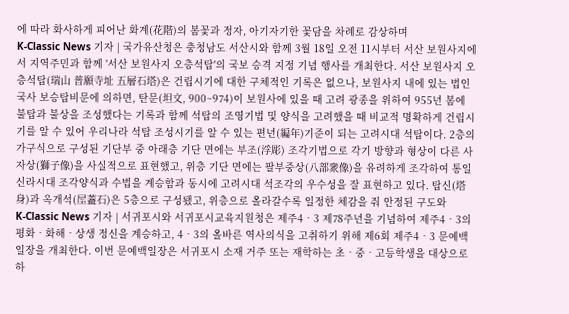에 따라 화사하게 피어난 화계(花階)의 봄꽃과 정자, 아기자기한 꽃담을 차례로 감상하며
K-Classic News 기자 | 국가유산청은 충청남도 서산시와 함께 3월 18일 오전 11시부터 서산 보원사지에서 지역주민과 함께 '서산 보원사지 오층석탑'의 국보 승격 지정 기념 행사를 개최한다. 서산 보원사지 오층석탑(瑞山 普願寺址 五層石塔)은 건립시기에 대한 구체적인 기록은 없으나, 보원사지 내에 있는 법인국사 보승탑비문에 의하면, 탄문(坦文, 900~974)이 보원사에 있을 때 고려 광종을 위하여 955년 봄에 불탑과 불상을 조성했다는 기록과 함께 석탑의 조영기법 및 양식을 고려했을 때 비교적 명확하게 건립시기를 알 수 있어 우리나라 석탑 조성시기를 알 수 있는 편년(編年)기준이 되는 고려시대 석탑이다. 2층의 가구식으로 구성된 기단부 중 아래층 기단 면에는 부조(浮彫) 조각기법으로 각기 방향과 형상이 다른 사자상(獅子像)을 사실적으로 표현했고, 위층 기단 면에는 팔부중상(八部衆像)을 유려하게 조각하여 통일신라시대 조각양식과 수법을 계승함과 동시에 고려시대 석조각의 우수성을 잘 표현하고 있다. 탑신(塔身)과 옥개석(屋蓋石)은 5층으로 구성됐고, 위층으로 올라갈수록 일정한 체감을 줘 안정된 구도와
K-Classic News 기자 | 서귀포시와 서귀포시교육지원청은 제주4‧3 제78주년을 기념하여 제주4‧3의 평화‧화해‧상생 정신을 계승하고, 4‧3의 올바른 역사의식을 고취하기 위해 제6회 제주4‧3 문예백일장을 개최한다. 이번 문예백일장은 서귀포시 소재 거주 또는 재학하는 초‧중‧고등학생을 대상으로 하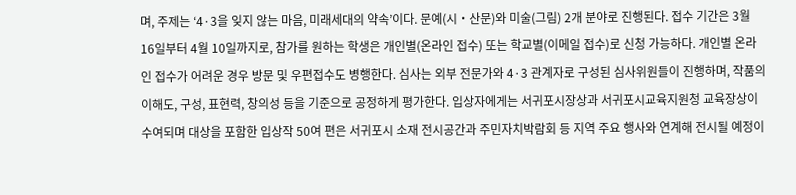며, 주제는 ‘4·3을 잊지 않는 마음, 미래세대의 약속’이다. 문예(시‧산문)와 미술(그림) 2개 분야로 진행된다. 접수 기간은 3월 16일부터 4월 10일까지로, 참가를 원하는 학생은 개인별(온라인 접수) 또는 학교별(이메일 접수)로 신청 가능하다. 개인별 온라인 접수가 어려운 경우 방문 및 우편접수도 병행한다. 심사는 외부 전문가와 4·3 관계자로 구성된 심사위원들이 진행하며, 작품의 이해도, 구성, 표현력, 창의성 등을 기준으로 공정하게 평가한다. 입상자에게는 서귀포시장상과 서귀포시교육지원청 교육장상이 수여되며 대상을 포함한 입상작 50여 편은 서귀포시 소재 전시공간과 주민자치박람회 등 지역 주요 행사와 연계해 전시될 예정이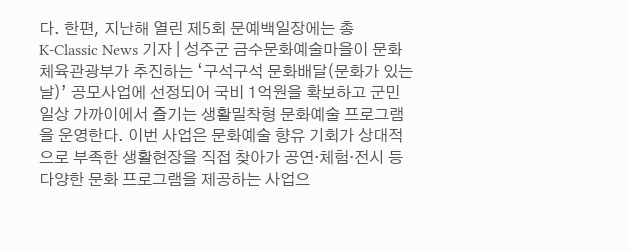다. 한편, 지난해 열린 제5회 문예백일장에는 총
K-Classic News 기자 | 성주군 금수문화예술마을이 문화체육관광부가 추진하는 ‘구석구석 문화배달(문화가 있는 날)’ 공모사업에 선정되어 국비 1억원을 확보하고 군민 일상 가까이에서 즐기는 생활밀착형 문화예술 프로그램을 운영한다. 이번 사업은 문화예술 향유 기회가 상대적으로 부족한 생활현장을 직접 찾아가 공연·체험·전시 등 다양한 문화 프로그램을 제공하는 사업으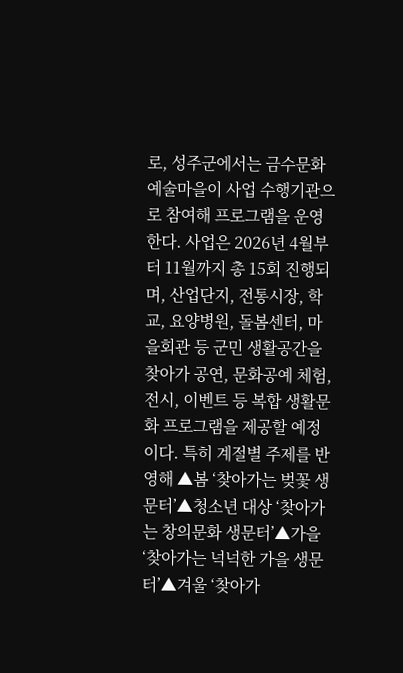로, 성주군에서는 금수문화예술마을이 사업 수행기관으로 참여해 프로그램을 운영한다. 사업은 2026년 4월부터 11월까지 총 15회 진행되며, 산업단지, 전통시장, 학교, 요양병원, 돌봄센터, 마을회관 등 군민 생활공간을 찾아가 공연, 문화공예 체험, 전시, 이벤트 등 복합 생활문화 프로그램을 제공할 예정이다. 특히 계절별 주제를 반영해 ▲봄 ‘찾아가는 벚꽃 생문터’▲청소년 대상 ‘찾아가는 창의문화 생문터’▲가을 ‘찾아가는 넉넉한 가을 생문터’▲겨울 ‘찾아가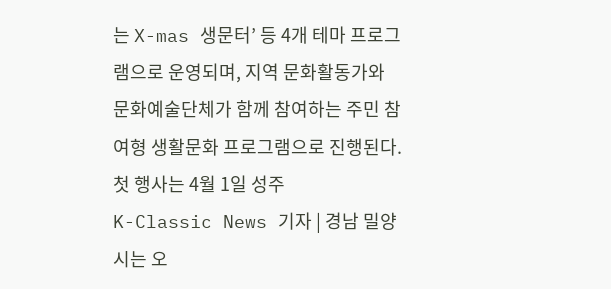는 X-mas 생문터’ 등 4개 테마 프로그램으로 운영되며, 지역 문화활동가와 문화예술단체가 함께 참여하는 주민 참여형 생활문화 프로그램으로 진행된다. 첫 행사는 4월 1일 성주
K-Classic News 기자 | 경남 밀양시는 오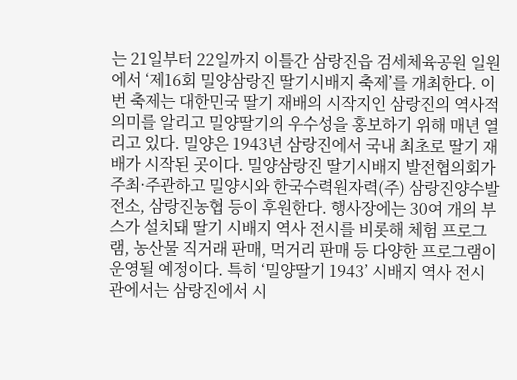는 21일부터 22일까지 이틀간 삼랑진읍 검세체육공원 일원에서 ‘제16회 밀양삼랑진 딸기시배지 축제’를 개최한다. 이번 축제는 대한민국 딸기 재배의 시작지인 삼랑진의 역사적 의미를 알리고 밀양딸기의 우수성을 홍보하기 위해 매년 열리고 있다. 밀양은 1943년 삼랑진에서 국내 최초로 딸기 재배가 시작된 곳이다. 밀양삼랑진 딸기시배지 발전협의회가 주최·주관하고 밀양시와 한국수력원자력(주) 삼랑진양수발전소, 삼랑진농협 등이 후원한다. 행사장에는 30여 개의 부스가 설치돼 딸기 시배지 역사 전시를 비롯해 체험 프로그램, 농산물 직거래 판매, 먹거리 판매 등 다양한 프로그램이 운영될 예정이다. 특히 ‘밀양딸기 1943’ 시배지 역사 전시관에서는 삼랑진에서 시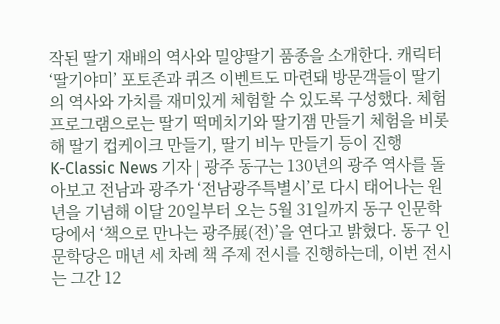작된 딸기 재배의 역사와 밀양딸기 품종을 소개한다. 캐릭터 ‘딸기야미’ 포토존과 퀴즈 이벤트도 마련돼 방문객들이 딸기의 역사와 가치를 재미있게 체험할 수 있도록 구성했다. 체험 프로그램으로는 딸기 떡메치기와 딸기잼 만들기 체험을 비롯해 딸기 컵케이크 만들기, 딸기 비누 만들기 등이 진행
K-Classic News 기자 | 광주 동구는 130년의 광주 역사를 돌아보고 전남과 광주가 ‘전남광주특별시’로 다시 태어나는 원년을 기념해 이달 20일부터 오는 5월 31일까지 동구 인문학당에서 ‘책으로 만나는 광주展(전)’을 연다고 밝혔다. 동구 인문학당은 매년 세 차례 책 주제 전시를 진행하는데, 이번 전시는 그간 12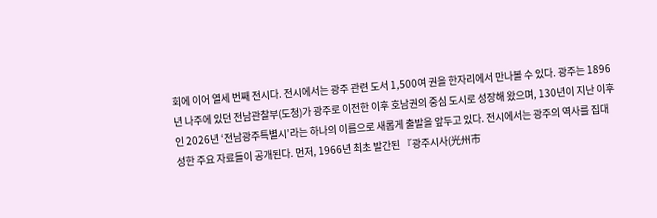회에 이어 열세 번째 전시다. 전시에서는 광주 관련 도서 1,500여 권을 한자리에서 만나볼 수 있다. 광주는 1896년 나주에 있던 전남관찰부(도청)가 광주로 이전한 이후 호남권의 중심 도시로 성장해 왔으며, 130년이 지난 이후인 2026년 ‘전남광주특별시’라는 하나의 이름으로 새롭게 출발을 앞두고 있다. 전시에서는 광주의 역사를 집대성한 주요 자료들이 공개된다. 먼저, 1966년 최초 발간된 『광주시사(光州市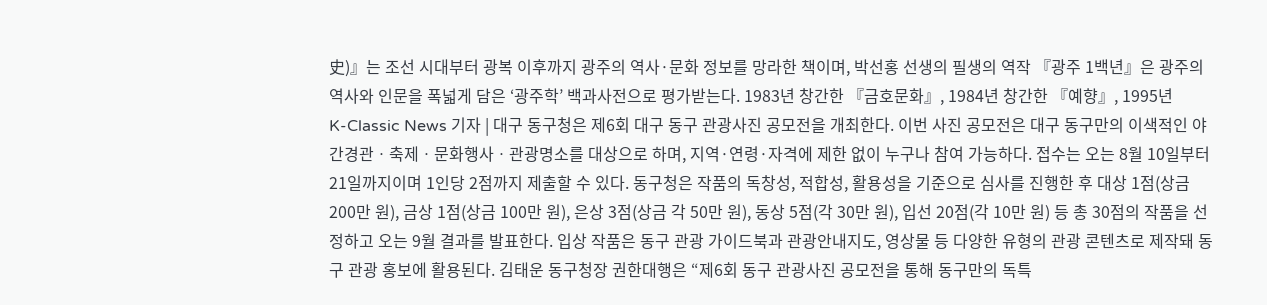史)』는 조선 시대부터 광복 이후까지 광주의 역사·문화 정보를 망라한 책이며, 박선홍 선생의 필생의 역작 『광주 1백년』은 광주의 역사와 인문을 폭넓게 담은 ‘광주학’ 백과사전으로 평가받는다. 1983년 창간한 『금호문화』, 1984년 창간한 『예향』, 1995년
K-Classic News 기자 | 대구 동구청은 제6회 대구 동구 관광사진 공모전을 개최한다. 이번 사진 공모전은 대구 동구만의 이색적인 야간경관ㆍ축제ㆍ문화행사ㆍ관광명소를 대상으로 하며, 지역·연령·자격에 제한 없이 누구나 참여 가능하다. 접수는 오는 8월 10일부터 21일까지이며 1인당 2점까지 제출할 수 있다. 동구청은 작품의 독창성, 적합성, 활용성을 기준으로 심사를 진행한 후 대상 1점(상금 200만 원), 금상 1점(상금 100만 원), 은상 3점(상금 각 50만 원), 동상 5점(각 30만 원), 입선 20점(각 10만 원) 등 총 30점의 작품을 선정하고 오는 9월 결과를 발표한다. 입상 작품은 동구 관광 가이드북과 관광안내지도, 영상물 등 다양한 유형의 관광 콘텐츠로 제작돼 동구 관광 홍보에 활용된다. 김태운 동구청장 권한대행은 “제6회 동구 관광사진 공모전을 통해 동구만의 독특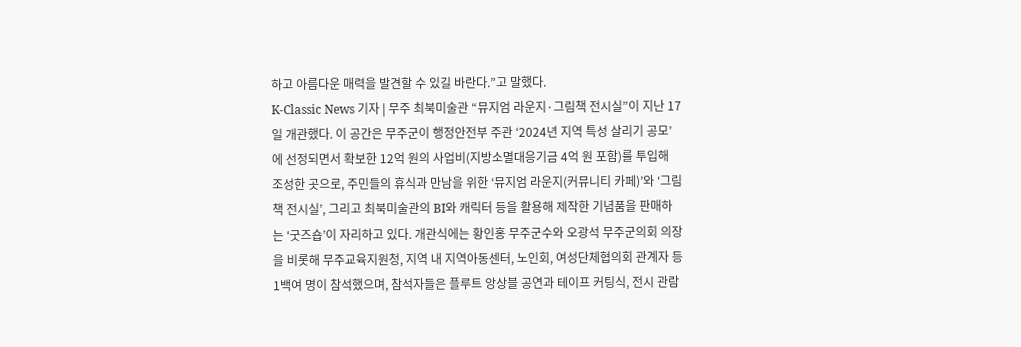하고 아름다운 매력을 발견할 수 있길 바란다.”고 말했다.
K-Classic News 기자 | 무주 최북미술관 “뮤지엄 라운지·그림책 전시실”이 지난 17일 개관했다. 이 공간은 무주군이 행정안전부 주관 ‘2024년 지역 특성 살리기 공모’에 선정되면서 확보한 12억 원의 사업비(지방소멸대응기금 4억 원 포함)를 투입해 조성한 곳으로, 주민들의 휴식과 만남을 위한 ‘뮤지엄 라운지(커뮤니티 카페)’와 ‘그림책 전시실’, 그리고 최북미술관의 BI와 캐릭터 등을 활용해 제작한 기념품을 판매하는 ‘굿즈숍’이 자리하고 있다. 개관식에는 황인홍 무주군수와 오광석 무주군의회 의장을 비롯해 무주교육지원청, 지역 내 지역아동센터, 노인회, 여성단체협의회 관계자 등 1백여 명이 참석했으며, 참석자들은 플루트 앙상블 공연과 테이프 커팅식, 전시 관람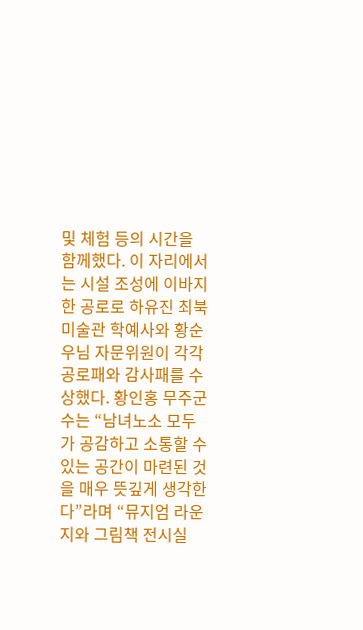및 체험 등의 시간을 함께했다. 이 자리에서는 시설 조성에 이바지한 공로로 하유진 최북미술관 학예사와 황순우님 자문위원이 각각 공로패와 감사패를 수상했다. 황인홍 무주군수는 “남녀노소 모두가 공감하고 소통할 수 있는 공간이 마련된 것을 매우 뜻깊게 생각한다”라며 “뮤지엄 라운지와 그림책 전시실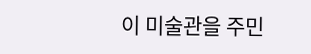이 미술관을 주민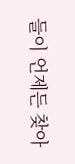들이 언제든 찾아